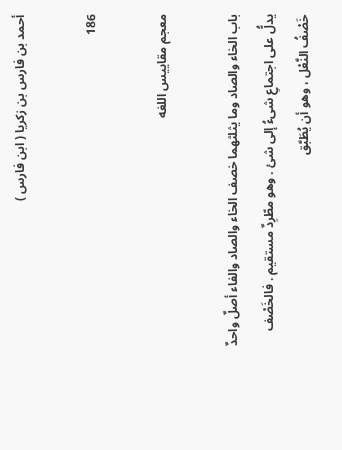أحمد بن فارس بن زكريا ( ابن فارس )

186

معجم مقاييس اللغه

باب الخاء والصاد وما يثلثهما خصف الخاء والصاد والفاء أصلٌ واحدٌ يدلُّ على اجتماعِ شىءُ إلى شئ . وهو مطّرِدٌ مستقيم . فالخَصْف خَصْفُ النَّعْل ، وهو أن يُطَبَّق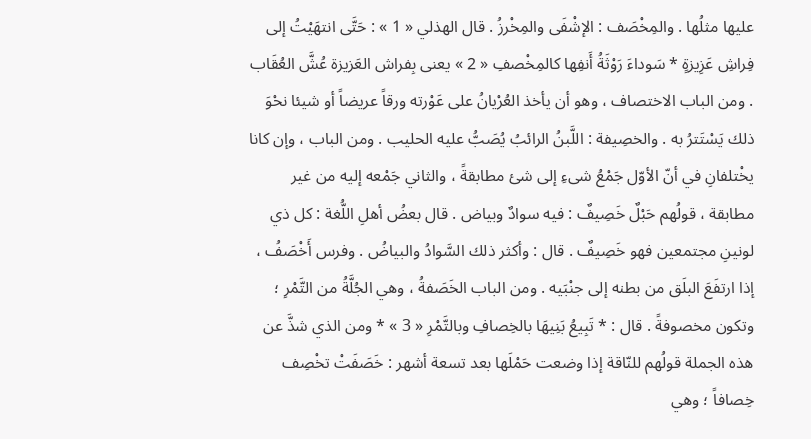عليها مثلُها . والمِخْصَف : الإشْفَى والمِخْرزُ . قال الهذلي « 1 » : حَتَّى انتهَيْتُ إلى فِراشِ عَزِيزةٍ * سَوداءَ رَوْثَةُ أَنفِها كالمِخْصفِ « 2 » يعنى بِفراش العَزيزة عُشَّ العُقَاب . ومن الباب الاختصاف ، وهو أن يأخذ العُرْيانُ على عَوْرته ورقاً عريضاً أو شيئا نحْوَ ذلك يَسْتَترُ به . والخصِيفة : اللَّبنُ الرائبُ يُصَبُّ عليه الحليب . ومن الباب ، وإن كانا يخْتلفانِ في أنّ الأوّل جَمْعُ شىءِ إلى شئ مطابقةً ، والثاني جَمْعه إليه من غير مطابقة ، قولُهم حَبْلٌ خَصِيفٌ : فيه سوادٌ وبياض . قال بعضُ أهلِ اللُّغة : كل ذي لونينِ مجتمعين فهو خَصِيفٌ . قال : وأكثر ذلك السَّوادُ والبياضُ . وفرس أَخْصَفُ ، إذا ارتفَعَ البلَق من بطنه إلى جنْبَيه . ومن الباب الخَصَفةُ ، وهي الجُلَّةُ من التَّمْرِ ؛ وتكون مخصوفةً . قال : * تَبِيعُ بَنِيهَا بالخِصافِ وبالتَّمْرِ « 3 » * ومن الذي شذَّ عن هذه الجملة قولُهم للنّاقة إذا وضعت حَمْلَها بعد تسعة أشهر : خَصَفَتْ تخْصِف خِصافاً ؛ وهي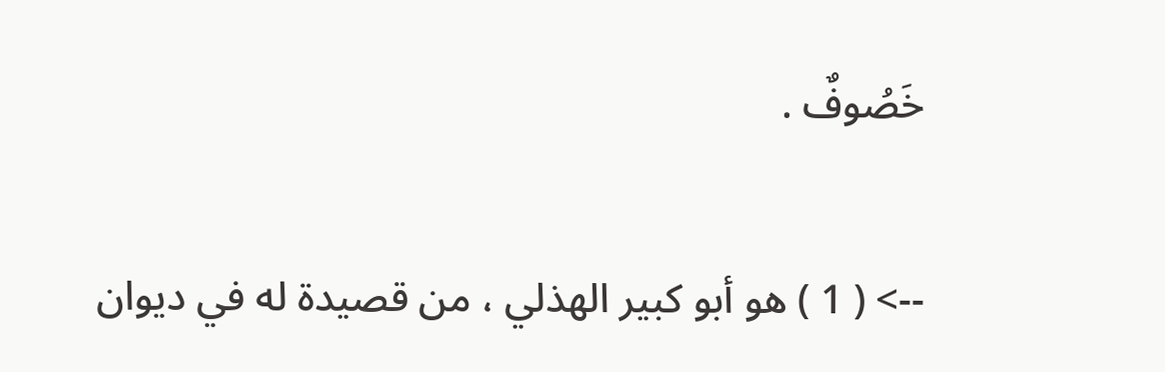خَصُوفٌ .

--> ( 1 ) هو أبو كبير الهذلي ، من قصيدة له في ديوان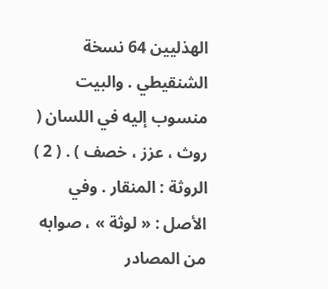الهذليين 64 نسخة الشنقيطي . والبيت منسوب إليه في اللسان ( روث ، عزز ، خصف ) . ( 2 ) الروثة : المنقار . وفي الأصل : « لوثة » ، صوابه من المصادر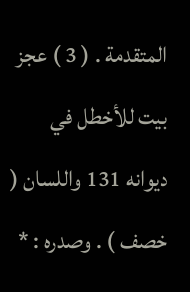المتقدمة . ( 3 ) عجز بيت للأخطل في ديوانه 131 واللسان ( خصف ) . وصدره : *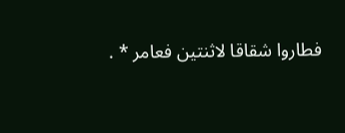فطاروا شقاقا لاثنتين فعامر * .